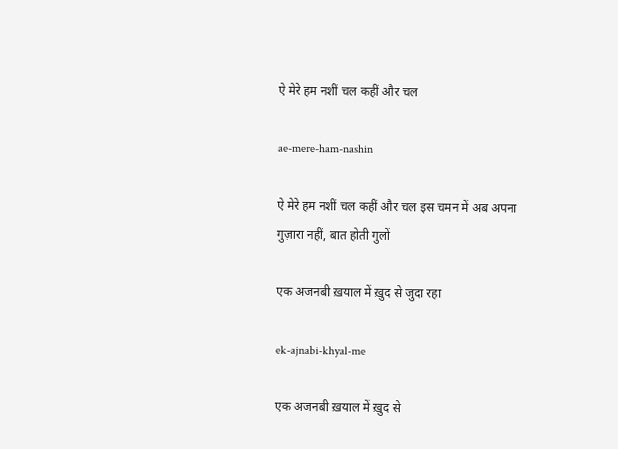ऐ मेरे हम नशीं चल कहीं और चल

ae-mere-ham-nashin

ऐ मेरे हम नशीं चल कहीं और चल इस चमन में अब अपना गुज़ारा नहीं, बात होती गुलों

एक अजनबी ख़याल में ख़ुद से जुदा रहा

ek-ajnabi-khyal-me

एक अजनबी ख़याल में ख़ुद से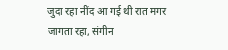जुदा रहा नींद आ गई थी रात मगर जागता रहा, संगीन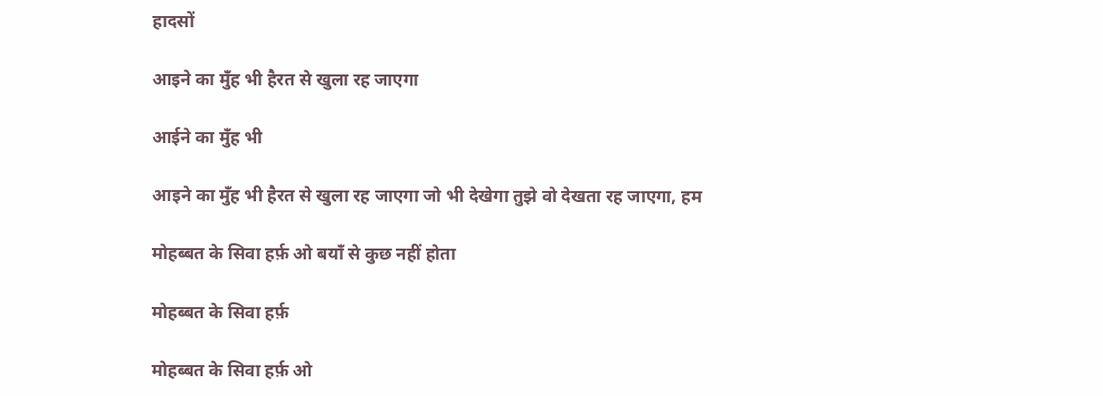हादसों

आइने का मुँह भी हैरत से खुला रह जाएगा

आईने का मुँह भी

आइने का मुँह भी हैरत से खुला रह जाएगा जो भी देखेगा तुझे वो देखता रह जाएगा, हम

मोहब्बत के सिवा हर्फ़ ओ बयाँ से कुछ नहीं होता

मोहब्बत के सिवा हर्फ़

मोहब्बत के सिवा हर्फ़ ओ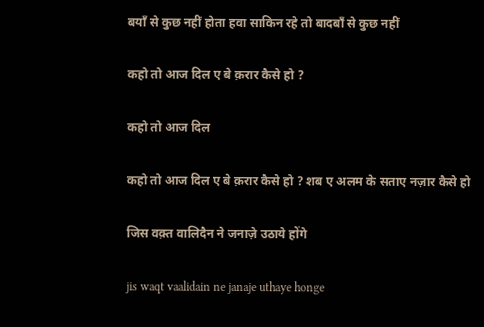बयाँ से कुछ नहीं होता हवा साकिन रहे तो बादबाँ से कुछ नहीं

कहो तो आज दिल ए बे क़रार कैसे हो ?

कहो तो आज दिल

कहो तो आज दिल ए बे क़रार कैसे हो ? शब ए अलम के सताए नज़ार कैसे हो

जिस वक़्त वालिदैन ने जनाज़े उठाये होंगे

jis waqt vaalidain ne janaje uthaye honge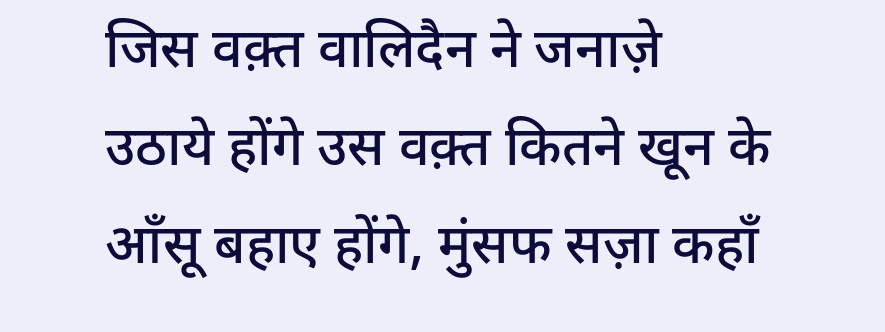जिस वक़्त वालिदैन ने जनाज़े उठाये होंगे उस वक़्त कितने खून के आँसू बहाए होंगे, मुंसफ सज़ा कहाँ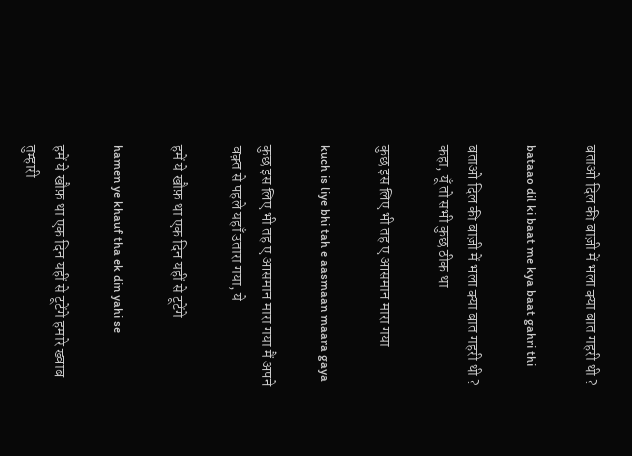बताओ दिल की बाज़ी में भला क्या बात गहरी थी ?

bataao dil ki baat me kya baat gahri thi

बताओ दिल की बाज़ी में भला क्या बात गहरी थी ? कहा, यूँ तो सभी कुछ ठीक था

कुछ इस लिए भी तह ए आसमान मारा गया

kuch is liye bhi tah e aasmaan maara gaya

कुछ इस लिए भी तह ए आसमान मारा गया मैं अपने वक़्त से पहले यहाँ उतारा गया, ये

हमें ये खौफ़ था एक दिन यहीं से टूटेंगे

hamen ye khauf tha ek din yahi se

हमें ये खौफ़ था एक दिन यहीं से टूटेंगे हमारे ख्वाब तुम्हारी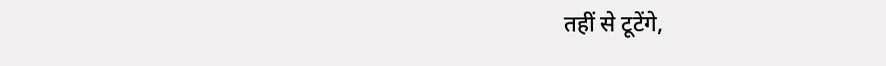तहीं से टूटेंगे,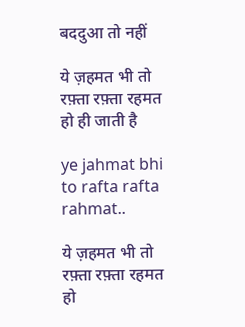बददुआ तो नहीं

ये ज़हमत भी तो रफ़्ता रफ़्ता रहमत हो ही जाती है

ye jahmat bhi to rafta rafta rahmat..

ये ज़हमत भी तो रफ़्ता रफ़्ता रहमत हो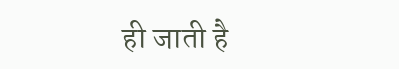ही जाती है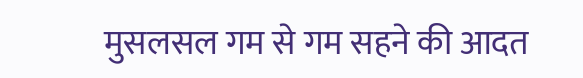मुसलसल गम से गम सहने की आदत